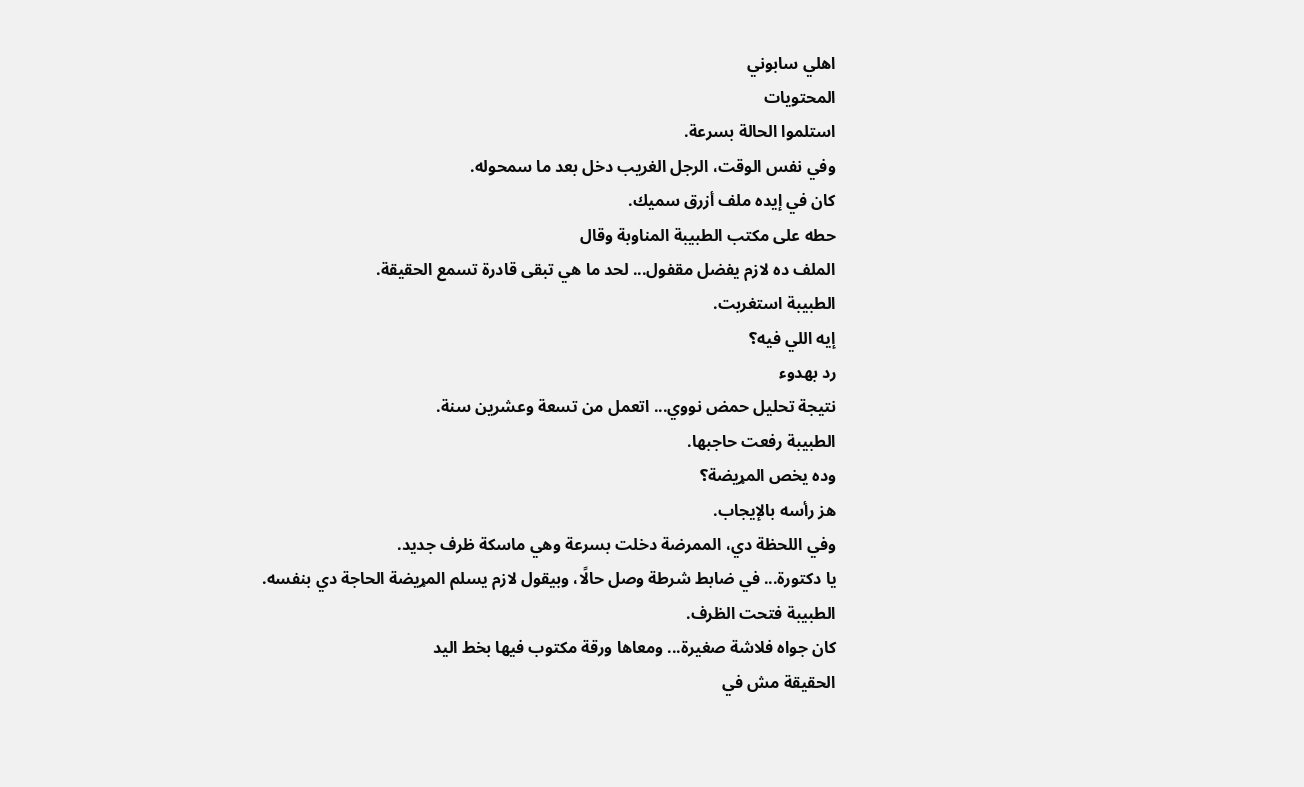اهلي سابوني
المحتويات
استلموا الحالة بسرعة.
وفي نفس الوقت، الرجل الغريب دخل بعد ما سمحوله.
كان في إيده ملف أزرق سميك.
حطه على مكتب الطبيبة المناوبة وقال
الملف ده لازم يفضل مقفول... لحد ما هي تبقى قادرة تسمع الحقيقة.
الطبيبة استغربت.
إيه اللي فيه؟
رد بهدوء
نتيجة تحليل حمض نووي... اتعمل من تسعة وعشرين سنة.
الطبيبة رفعت حاجبها.
وده يخص المړيضة؟
هز رأسه بالإيجاب.
وفي اللحظة دي، الممرضة دخلت بسرعة وهي ماسكة ظرف جديد.
يا دكتورة... في ضابط شرطة وصل حالًا، وبيقول لازم يسلم المړيضة الحاجة دي بنفسه.
الطبيبة فتحت الظرف.
كان جواه فلاشة صغيرة... ومعاها ورقة مكتوب فيها بخط اليد
الحقيقة مش في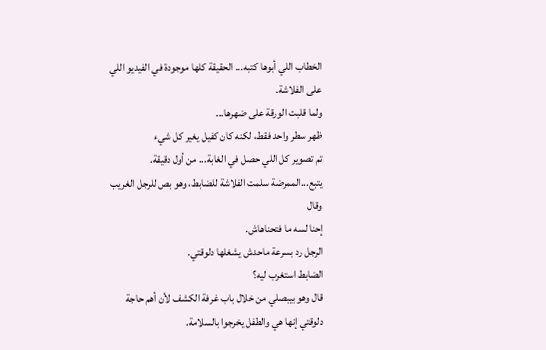الخطاب اللي أبوها كتبه... الحقيقة كلها موجودة في الفيديو اللي على الفلاشة.
ولما قلبت الورقة على ضهرها...
ظهر سطر واحد فقط، لكنه كان كفيل يغير كل شيء
تم تصوير كل اللي حصل في الغابة... من أول دقيقة.
يتبع...الممرضة سلمت الفلاشة للضابط، وهو بص للرجل الغريب وقال
إحنا لسه ما فتحناهاش.
الرجل رد بسرعة ماحدش يشغلها دلوقتي.
الضابط استغرب ليه؟
قال وهو بيبصلي من خلال باب غرفة الكشف لأن أهم حاجة دلوقتي إنها هي والطفل يخرجوا بالسلامة.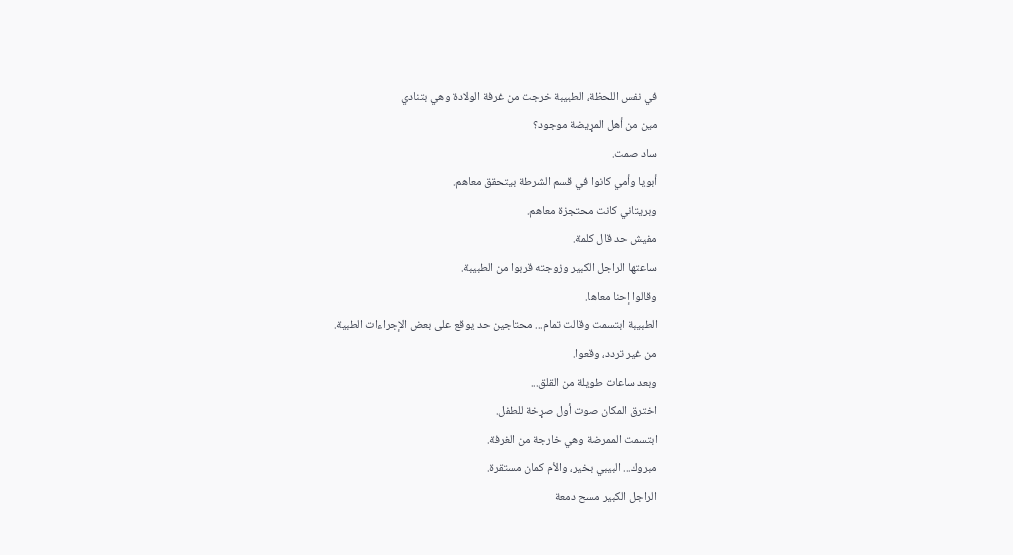في نفس اللحظة، الطبيبة خرجت من غرفة الولادة وهي بتنادي
مين من أهل المړيضة موجود؟
ساد صمت.
أبويا وأمي كانوا في قسم الشرطة بيتحقق معاهم.
وبريتاني كانت محتجزة معاهم.
مفيش حد قال كلمة.
ساعتها الراجل الكبير وزوجته قربوا من الطبيبة.
وقالوا إحنا معاها.
الطبيبة ابتسمت وقالت تمام... محتاجين حد يوقع على بعض الإجراءات الطبية.
من غير تردد، وقعوا.
وبعد ساعات طويلة من القلق...
اخترق المكان صوت أول صړخة للطفل.
ابتسمت الممرضة وهي خارجة من الغرفة.
مبروك... البيبي بخير، والأم كمان مستقرة.
الراجل الكبير مسح دمعة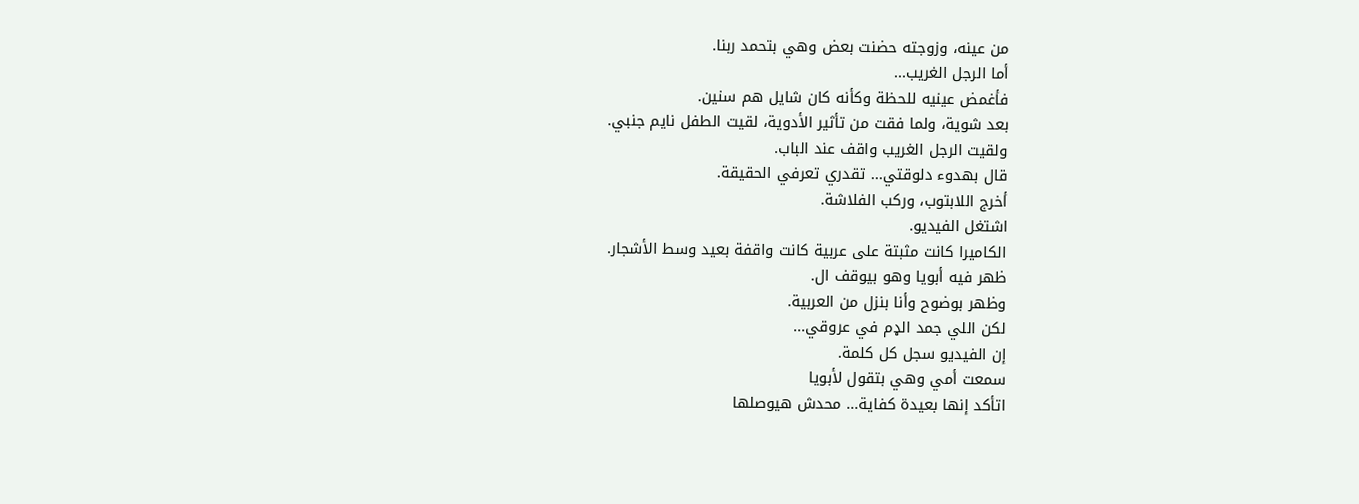من عينه، وزوجته حضنت بعض وهي بتحمد ربنا.
أما الرجل الغريب...
فأغمض عينيه للحظة وكأنه كان شايل هم سنين.
بعد شوية، ولما فقت من تأثير الأدوية، لقيت الطفل نايم جنبي.
ولقيت الرجل الغريب واقف عند الباب.
قال بهدوء دلوقتي... تقدري تعرفي الحقيقة.
أخرج اللابتوب، وركب الفلاشة.
اشتغل الفيديو.
الكاميرا كانت مثبتة على عربية كانت واقفة بعيد وسط الأشجار.
ظهر فيه أبويا وهو بيوقف ال.
وظهر بوضوح وأنا بنزل من العربية.
لكن اللي جمد الډم في عروقي...
إن الفيديو سجل كل كلمة.
سمعت أمي وهي بتقول لأبويا
اتأكد إنها بعيدة كفاية... محدش هيوصلها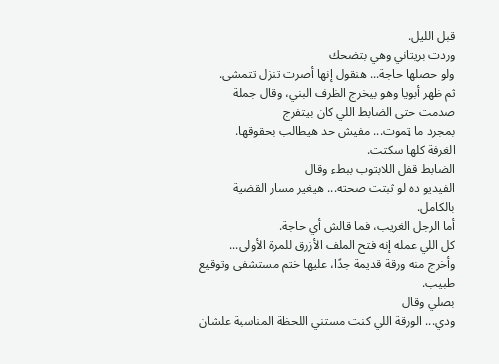قبل الليل.
وردت بريتاني وهي بتضحك
ولو حصلها حاجة... هنقول إنها أصرت تنزل تتمشى.
ثم ظهر أبويا وهو بيخرج الظرف البني، وقال جملة صدمت حتى الضابط اللي كان بيتفرج
بمجرد ما ټموت... مفيش حد هيطالب بحقوقها.
الغرفة كلها سكتت.
الضابط قفل اللابتوب ببطء وقال
الفيديو ده لو ثبتت صحته... هيغير مسار القضية بالكامل.
أما الرجل الغريب، فما قالش أي حاجة.
كل اللي عمله إنه فتح الملف الأزرق للمرة الأولى...
وأخرج منه ورقة قديمة جدًا، عليها ختم مستشفى وتوقيع طبيب.
بصلي وقال
ودي... الورقة اللي كنت مستني اللحظة المناسبة علشان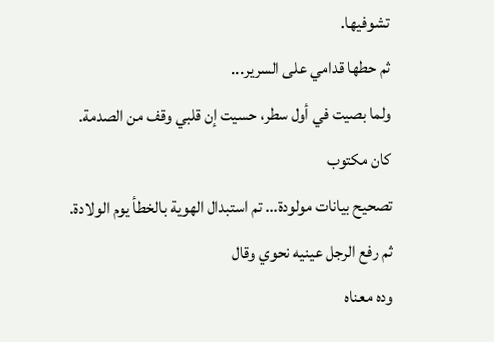تشوفيها.
ثم حطها قدامي على السرير...
ولما بصيت في أول سطر، حسيت إن قلبي وقف من الصدمة.
كان مكتوب
تصحيح بيانات مولودة... تم استبدال الهوية بالخطأ يوم الولادة.
ثم رفع الرجل عينيه نحوي وقال
وده معناه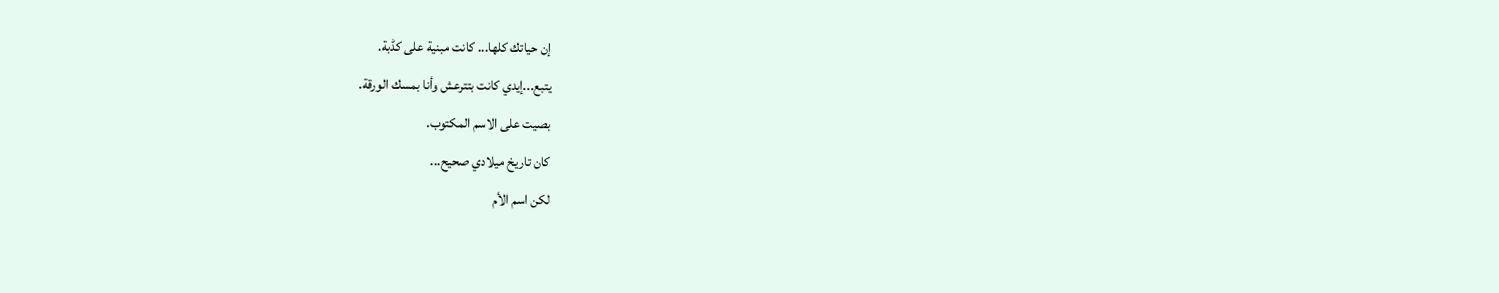إن حياتك كلها... كانت مبنية على كڈبة.
يتبع...إيدي كانت بتترعش وأنا بمسك الورقة.
بصيت على الاسم المكتوب.
كان تاريخ ميلادي صحيح...
لكن اسم الأم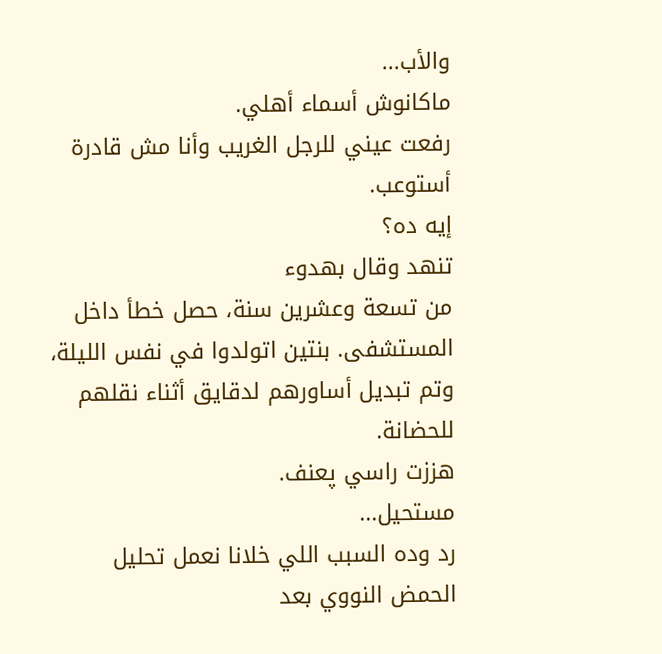والأب...
ماكانوش أسماء أهلي.
رفعت عيني للرجل الغريب وأنا مش قادرة أستوعب.
إيه ده؟
تنهد وقال بهدوء
من تسعة وعشرين سنة، حصل خطأ داخل المستشفى. بنتين اتولدوا في نفس الليلة، وتم تبديل أساورهم لدقايق أثناء نقلهم للحضانة.
هززت راسي پعنف.
مستحيل...
رد وده السبب اللي خلانا نعمل تحليل الحمض النووي بعد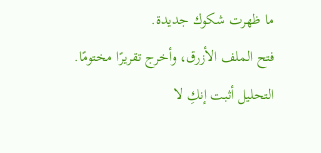ما ظهرت شكوك جديدة.
فتح الملف الأزرق، وأخرج تقريرًا مختومًا.
التحليل أثبت إنكِ لا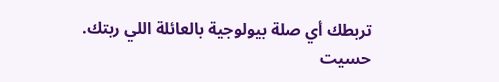تربطك أي صلة بيولوجية بالعائلة اللي ربتك.
حسيت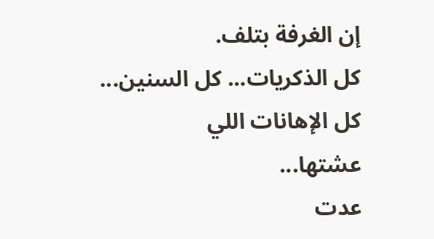إن الغرفة بتلف.
كل الذكريات... كل السنين... كل الإهانات اللي
عشتها...
عدت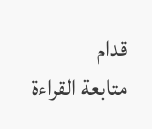قدام
متابعة القراءة